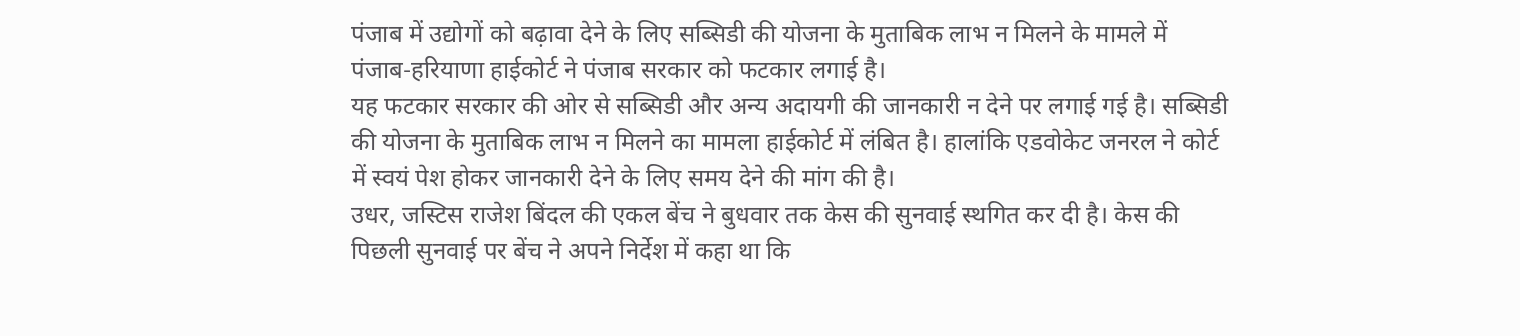पंजाब में उद्योगों को बढ़ावा देने के लिए सब्सिडी की योजना के मुताबिक लाभ न मिलने के मामले में पंजाब-हरियाणा हाईकोर्ट ने पंजाब सरकार को फटकार लगाई है।
यह फटकार सरकार की ओर से सब्सिडी और अन्य अदायगी की जानकारी न देने पर लगाई गई है। सब्सिडी की योजना के मुताबिक लाभ न मिलने का मामला हाईकोर्ट में लंबित है। हालांकि एडवोकेट जनरल ने कोर्ट में स्वयं पेश होकर जानकारी देने के लिए समय देने की मांग की है।
उधर, जस्टिस राजेश बिंदल की एकल बेंच ने बुधवार तक केस की सुनवाई स्थगित कर दी है। केस की पिछली सुनवाई पर बेंच ने अपने निर्देश में कहा था कि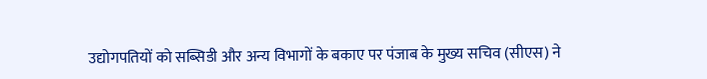उद्योगपतियों को सब्सिडी और अन्य विभागों के बकाए पर पंजाब के मुख्य सचिव (सीएस) ने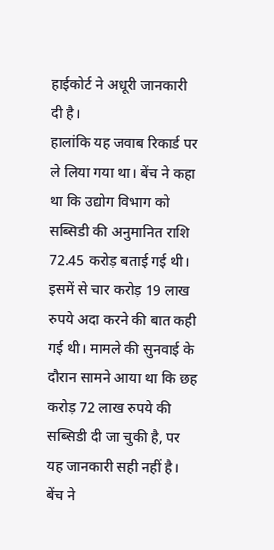हाईकोर्ट ने अधूरी जानकारी दी है।
हालांकि यह जवाब रिकार्ड पर ले लिया गया था। बेंच ने कहा था कि उद्योग विभाग को सब्सिडी की अनुमानित राशि 72.45 करोड़ बताई गई थी। इसमें से चार करोड़ 19 लाख रुपये अदा करने की बात कही गई थी। मामले की सुनवाई के दौरान सामने आया था कि छह करोड़ 72 लाख रुपये की सब्सिडी दी जा चुकी है, पर यह जानकारी सही नहीं है।
बेंच ने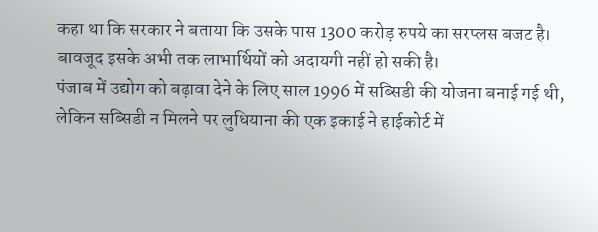कहा था कि सरकार ने बताया कि उसके पास 1300 करोड़ रुपये का सरप्लस बजट है। बावजूद इसके अभी तक लाभार्थियों को अदायगी नहीं हो सकी है।
पंजाब में उद्योग को बढ़ावा देने के लिए साल 1996 में सब्सिडी की योजना बनाई गई थी, लेकिन सब्सिडी न मिलने पर लुधियाना की एक इकाई ने हाईकोर्ट में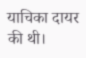याचिका दायर की थी।